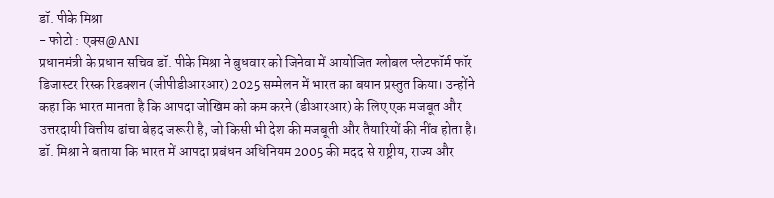डॉ. पीके मिश्रा
- फोटो : एक्स@ANI
प्रधानमंत्री के प्रधान सचिव डॉ. पीके मिश्रा ने बुधवार को जिनेवा में आयोजित ग्लोबल प्लेटफॉर्म फॉर डिजास्टर रिस्क रिडक्शन (जीपीडीआरआर) 2025 सम्मेलन में भारत का बयान प्रस्तुत किया। उन्होंने कहा कि भारत मानता है कि आपदा जोखिम को कम करने (डीआरआर) के लिए एक मजबूत और उत्तरदायी वित्तीय ढांचा बेहद जरूरी है, जो किसी भी देश की मजबूती और तैयारियों की नींव होता है।
डॉ. मिश्रा ने बताया कि भारत में आपदा प्रबंधन अधिनियम 2005 की मदद से राष्ट्रीय, राज्य और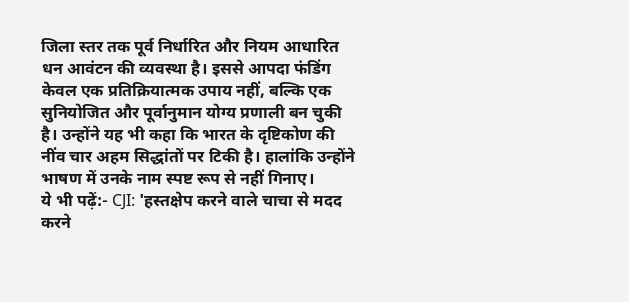जिला स्तर तक पूर्व निर्धारित और नियम आधारित धन आवंटन की व्यवस्था है। इससे आपदा फंडिंग केवल एक प्रतिक्रियात्मक उपाय नहीं, बल्कि एक सुनियोजित और पूर्वानुमान योग्य प्रणाली बन चुकी है। उन्होंने यह भी कहा कि भारत के दृष्टिकोण की नींव चार अहम सिद्धांतों पर टिकी है। हालांकि उन्होंने भाषण में उनके नाम स्पष्ट रूप से नहीं गिनाए।
ये भी पढ़ें:- CJI: 'हस्तक्षेप करने वाले चाचा से मदद करने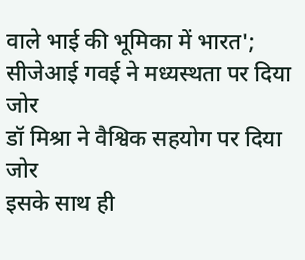वाले भाई की भूमिका में भारत'; सीजेआई गवई ने मध्यस्थता पर दिया जोर
डॉ मिश्रा ने वैश्विक सहयोग पर दिया जोर
इसके साथ ही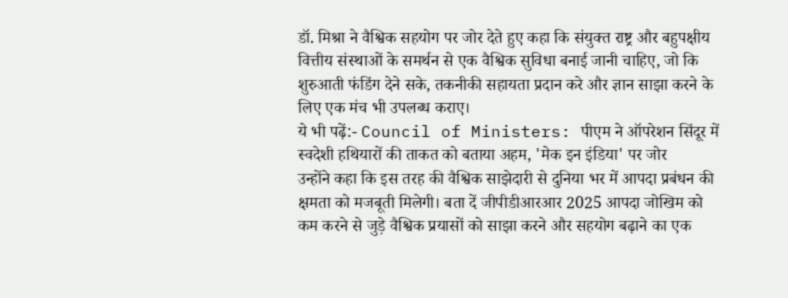डॉ. मिश्रा ने वैश्विक सहयोग पर जोर देते हुए कहा कि संयुक्त राष्ट्र और बहुपक्षीय वित्तीय संस्थाओं के समर्थन से एक वैश्विक सुविधा बनाई जानी चाहिए, जो कि शुरुआती फंडिंग देने सके, तकनीकी सहायता प्रदान करे और ज्ञान साझा करने के लिए एक मंच भी उपलब्ध कराए।
ये भी पढ़ें:- Council of Ministers: पीएम ने ऑपरेशन सिंदूर में स्वदेशी हथियारों की ताकत को बताया अहम, 'मेक इन इंडिया' पर जोर
उन्होंने कहा कि इस तरह की वैश्विक साझेदारी से दुनिया भर में आपदा प्रबंधन की क्षमता को मजबूती मिलेगी। बता दें जीपीडीआरआर 2025 आपदा जोखिम को कम करने से जुड़े वैश्विक प्रयासों को साझा करने और सहयोग बढ़ाने का एक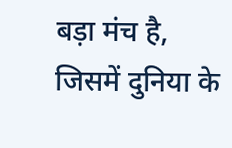बड़ा मंच है, जिसमें दुनिया के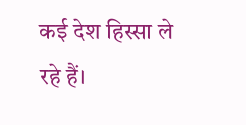कई देश हिस्सा ले रहे हैं।